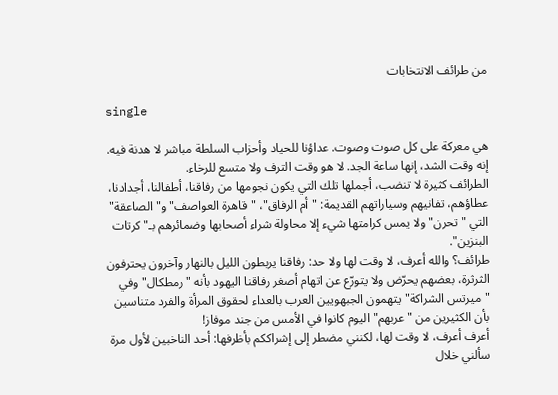من طرائف الانتخابات

single

هي معركة على كل صوت وصوت. عداؤنا للحياد وأحزاب السلطة مباشر لا هدنة فيه. إنه وقت الشد، إنها ساعة الجد. لا هو وقت الترف ولا متسع للرخاء.
الطرائف كثيرة لا تنضب، أجملها تلك التي يكون نجومها من رفاقنا، أطفالنا، أجدادنا، عطاؤهم، تفانيهم وسياراتهم القديمة: "أم الرفاق"، "قاهرة العواصف" و"الصاعقة" التي "تحرن" ولا يمس كرامتها شيء إلا محاولة شراء أصحابها وضمائرهم بـ"كرتات البنزين".
طرائف؟ والله أعرف، لا وقت لها ولا حد: رفاقنا يربطون الليل بالنهار وآخرون يحترفون الثرثرة، بعضهم يحرّض ولا يتورّع عن اتهام أصغر رفاقنا اليهود بأنه "رمطكال" وفي "ميرتس الشراكة" يتهمون الجبهويين العرب بالعداء لحقوق المرأة والفرد متناسين بأن الكثيرين من "عربهم" اليوم كانوا في الأمس من جند موفاز!
أعرف أعرف، لا وقت لها، لكنني مضطر إلى إشراككم بأظرفها: أحد الناخبين لأول مرة سألني خلال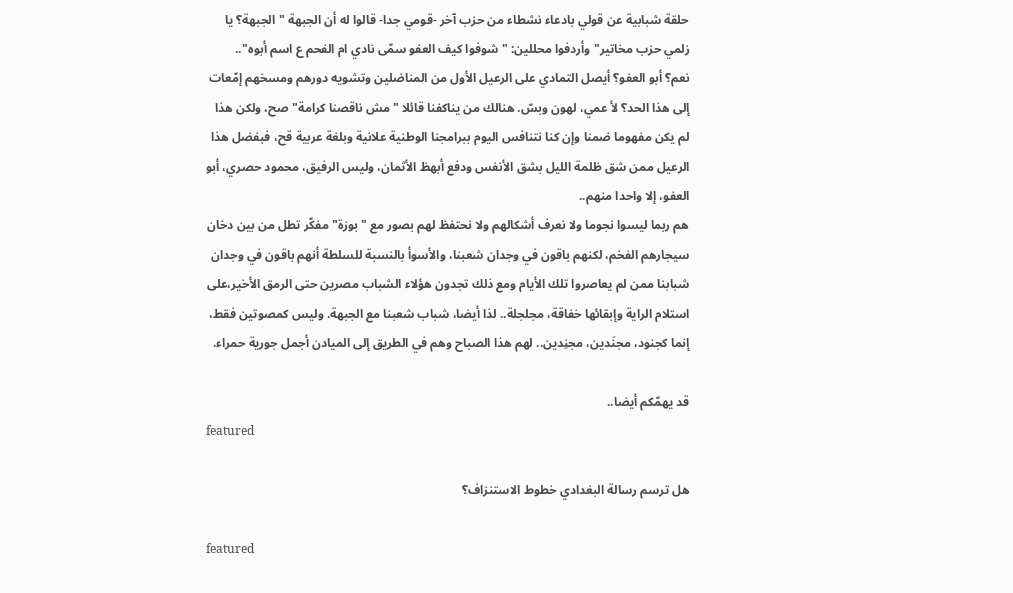حلقة شبابية عن قولي بادعاء نشطاء من حزب آخر -قومي جدا- قالوا له أن الجبهة "الجبهة؟ يا زلمي حزب مخاتير" وأردفوا محللين: "شوفوا كيف العفو سمّى نادي ام الفحم ع اسم أبوه"..
نعم؟ أبو العفو؟ أيصل التمادي على الرعيل الأول من المناضلين وتشويه دورهم ومسخهم إمّعات إلى هذا الحد؟ لأ عمي، لهون وبسّ. هنالك من يناكفنا قائلا "مش ناقصنا كرامة" صح، ولكن هذا لم يكن مفهوما ضمنا وإن كنا نتنافس اليوم ببرامجنا الوطنية علانية وبلغة عربية قح، فبفضل هذا الرعيل ممن شق ظلمة الليل بشق الأنفس ودفع أبهظ الأثمان، وليس الرفيق، محمود حصري، أبو العفو، إلا واحدا منهم..
هم ربما ليسوا نجوما ولا نعرف أشكالهم ولا نحتفظ لهم بصور مع "بوزة" مفكّر تطل من بين دخان سيجارهم الفخم، لكنهم باقون في وجدان شعبنا، والأسوأ بالنسبة للسلطة أنهم باقون في وجدان شبابنا ممن لم يعاصروا تلك الأيام ومع ذلك تجدون هؤلاء الشباب مصرين حتى الرمق الأخير،على استلام الراية وإبقائها خفاقة، مجلجلة.. لذا أيضا، شباب شعبنا مع الجبهة. وليس كمصوتين فقط، إنما كجنود، مجنَدين، مجنِدين.. لهم هذا الصباح وهم في الطريق إلى الميادن أجمل جورية حمراء.

قد يهمّكم أيضا..
featured

هل ترسم رسالة البغدادي خطوط الاستنزاف؟

featured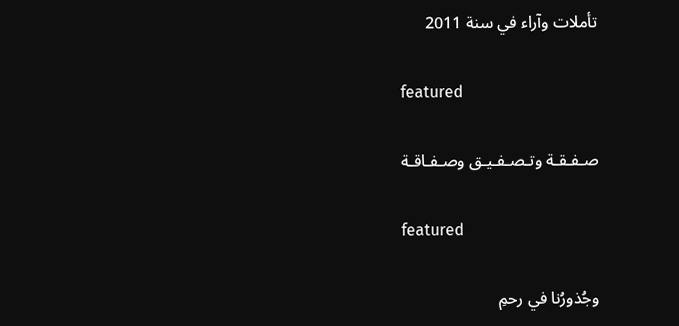تأملات وآراء في سنة 2011

featured

صـفـقـة وتـصـفـيـق وصـفـاقـة

featured

وجُذورُنا في رحمِ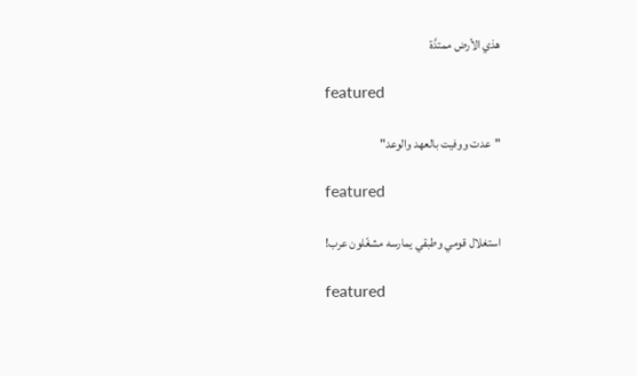هذي الأرض ممتدَّة

featured

"عدت ووفيت بالعهد والوعد"

featured

استغلال قومي وطبقي يمارسه مشغّلون عرب!

featured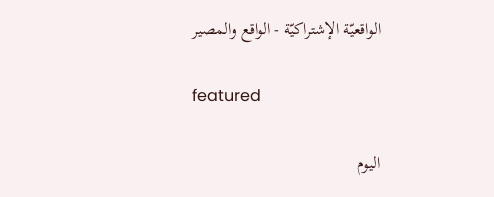الواقعيّة الإشتراكيّة - الواقع والمصير

featured

اليوم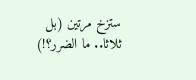ستزخ مرتين (بل ثلاثا.. ما الضرر؟!)